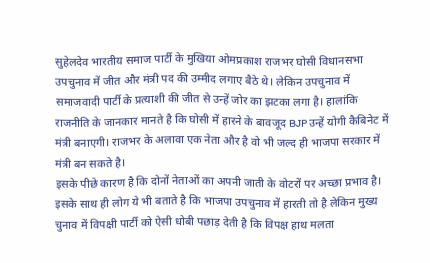सुहेलदेव भारतीय समाज पार्टी के मुखिया ओमप्रकाश राजभर घोसी विधानसभा उपचुनाव में जीत और मंत्री पद की उम्मीद लगाए बैठे थे। लेकिन उपचुनाव में समाजवादी पार्टी के प्रत्याशी की जीत से उन्हें जोर का झटका लगा है। हालांकि राजनीति के जानकार मानते है कि घोसी में हारने के बावजूद BJP उन्हें योगी कैबिनेट में मंत्री बनाएगी। राजभर के अलावा एक नेता और है वो भी जल्द ही भाजपा सरकार में मंत्री बन सकते है।
इसके पीछे कारण है कि दोनों नेताओं का अपनी जाती के वोटरों पर अच्छा प्रभाव है। इसके साथ ही लोग ये भी बताते है कि भाजपा उपचुनाव में हारती तो है लेकिन मुख्य चुनाव में विपक्षी पार्टी को ऐसी धोबी पछाड़ देती है कि विपक्ष हाथ मलता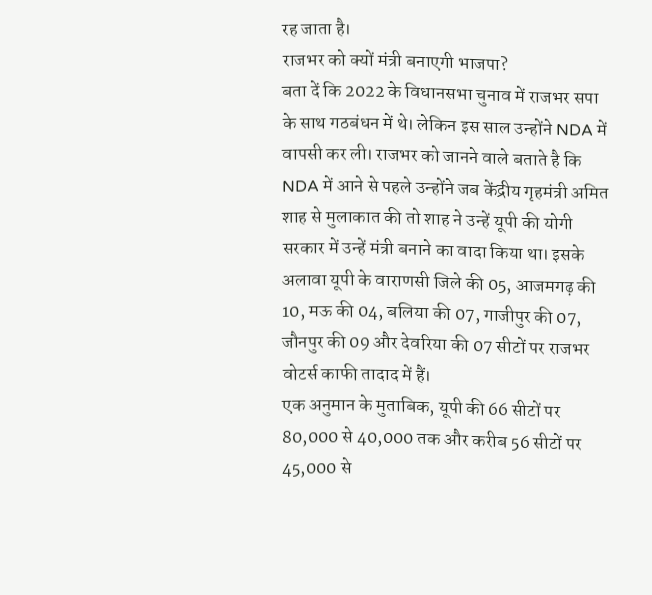रह जाता है।
राजभर को क्यों मंत्री बनाएगी भाजपा?
बता दें कि 2022 के विधानसभा चुनाव में राजभर सपा के साथ गठबंधन में थे। लेकिन इस साल उन्होंने NDA में वापसी कर ली। राजभर को जानने वाले बताते है कि NDA में आने से पहले उन्होंने जब केंद्रीय गृहमंत्री अमित शाह से मुलाकात की तो शाह ने उन्हें यूपी की योगी सरकार में उन्हें मंत्री बनाने का वादा किया था। इसके अलावा यूपी के वाराणसी जिले की 05, आजमगढ़ की 10, मऊ की 04, बलिया की 07, गाजीपुर की 07, जौनपुर की 09 और देवरिया की 07 सीटों पर राजभर वोटर्स काफी तादाद में हैं।
एक अनुमान के मुताबिक, यूपी की 66 सीटों पर 80,000 से 40,000 तक और करीब 56 सीटों पर 45,000 से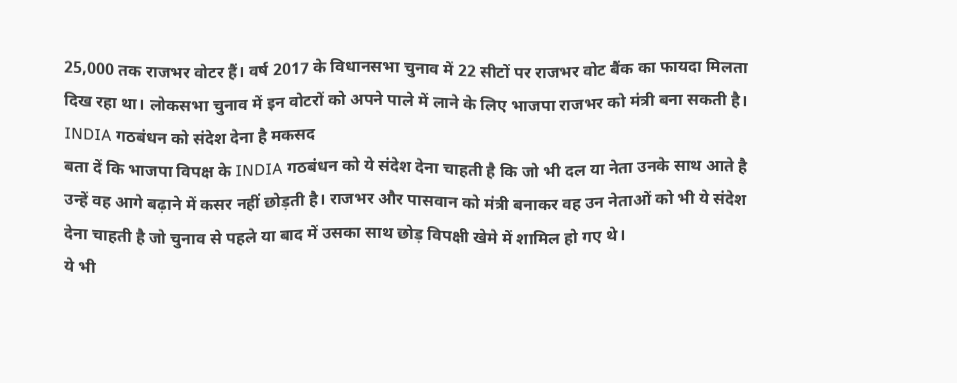25,000 तक राजभर वोटर हैं। वर्ष 2017 के विधानसभा चुनाव में 22 सीटों पर राजभर वोट बैंक का फायदा मिलता दिख रहा था। लोकसभा चुनाव में इन वोटरों को अपने पाले में लाने के लिए भाजपा राजभर को मंत्री बना सकती है।
INDIA गठबंधन को संदेश देना है मकसद
बता दें कि भाजपा विपक्ष के INDIA गठबंधन को ये संदेश देना चाहती है कि जो भी दल या नेता उनके साथ आते है उन्हें वह आगे बढ़ाने में कसर नहीं छोड़ती है। राजभर और पासवान को मंत्री बनाकर वह उन नेताओं को भी ये संदेश देना चाहती है जो चुनाव से पहले या बाद में उसका साथ छोड़ विपक्षी खेमे में शामिल हो गए थे।
ये भी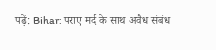पढ़ें: Bihar: पराए मर्द के साथ अवैध संबंध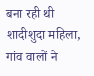बना रही थी शादीशुदा महिला, गांव वालों ने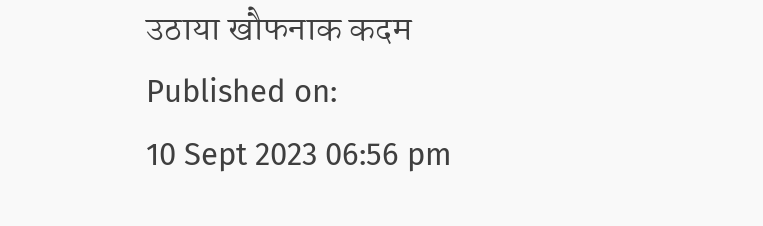उठाया खौफनाक कदम
Published on:
10 Sept 2023 06:56 pm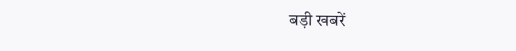बड़ी खबरें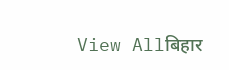View Allबिहार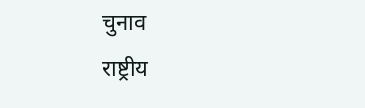चुनाव
राष्ट्रीय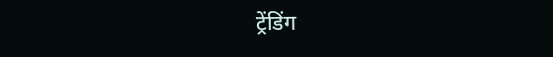ट्रेंडिंग